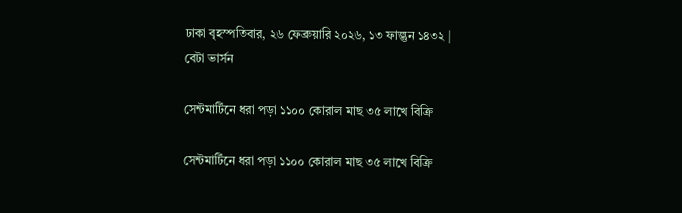ঢাকা বৃহস্পতিবার, ২৬ ফেব্রুয়ারি ২০২৬, ১৩ ফাল্গুন ১৪৩২ | বেটা ভার্সন

সেন্টমার্টিনে ধরা পড়া ১১০০ কোরাল মাছ ৩৫ লাখে বিক্রি

সেন্টমার্টিনে ধরা পড়া ১১০০ কোরাল মাছ ৩৫ লাখে বিক্রি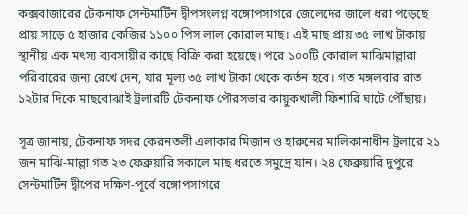কক্সবাজারের টেকনাফ সেন্টমার্টিন দ্বীপসংলগ্ন বঙ্গোপসাগরে জেলেদের জালে ধরা পড়েছে প্রায় সাড়ে ৫ হাজার কেজির ১১০০ পিস লাল কোরাল মাছ। এই মাছ প্রায় ৩৫ লাখ টাকায় স্থানীয় এক মৎস্য ব্যবসায়ীর কাছে বিক্রি করা হয়েছে। পরে ১০০টি কোরাল মাঝিমাল্লারা পরিবারের জন্য রেখে দেন, যার মূল্য ৩৫ লাখ টাকা থেকে কর্তন হবে। গত মঙ্গলবার রাত ১২টার দিকে মাছবোঝাই ট্রলারটি টেকনাফ পৌরসভার কায়ুকখালী ফিশারি ঘাটে পৌঁছায়।

সূত্র জানায়, টেকনাফ সদর কেরনতলী এলাকার মিজান ও হারুনের মালিকানাধীন ট্রলারে ২১ জন মাঝি-মাল্লা গত ২৩ ফেব্রুয়ারি সকালে মাছ ধরতে সমুদ্রে যান। ২৪ ফেব্রুয়ারি দুপুরে সেন্টমার্টিন দ্বীপের দক্ষিণ-পূর্বে বঙ্গোপসাগরে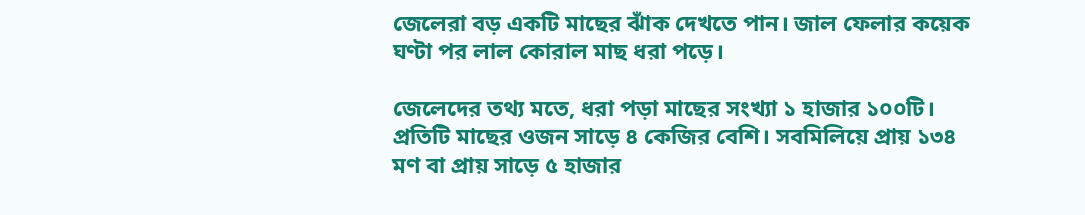জেলেরা বড় একটি মাছের ঝাঁক দেখতে পান। জাল ফেলার কয়েক ঘণ্টা পর লাল কোরাল মাছ ধরা পড়ে।

জেলেদের তথ্য মতে, ধরা পড়া মাছের সংখ্যা ১ হাজার ১০০টি। প্রতিটি মাছের ওজন সাড়ে ৪ কেজির বেশি। সবমিলিয়ে প্রায় ১৩৪ মণ বা প্রায় সাড়ে ৫ হাজার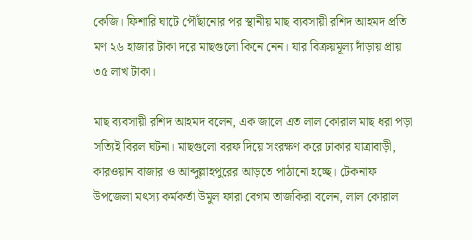কেজি। ফিশারি ঘাটে পৌঁছানোর পর স্থানীয় মাছ ব্যবসায়ী রশিদ আহমদ প্রতি মণ ২৬ হাজার টাকা দরে মাছগুলো কিনে নেন। যার বিক্রয়মূল্য দাঁড়ায় প্রায় ৩৫ লাখ টাকা।

মাছ ব্যবসায়ী রশিদ আহমদ বলেন, এক জালে এত লাল কোরাল মাছ ধরা পড়া সত্যিই বিরল ঘটনা। মাছগুলো বরফ দিয়ে সংরক্ষণ করে ঢাকার যাত্রাবাড়ী, কারওয়ান বাজার ও আব্দুল্লাহপুরের আড়তে পাঠানো হচ্ছে। টেকনাফ উপজেলা মৎস্য কর্মকর্তা উমুল ফারা বেগম তাজকিরা বলেন, লাল কোরাল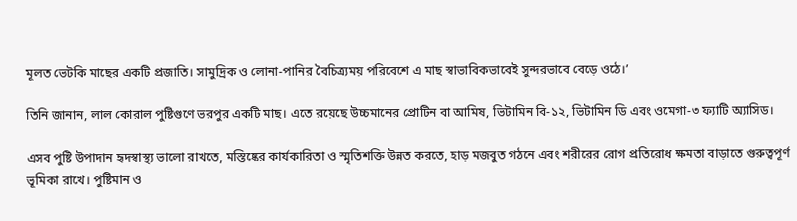মূলত ভেটকি মাছের একটি প্রজাতি। সামুদ্রিক ও লোনা-পানির বৈচিত্র্যময় পরিবেশে এ মাছ স্বাভাবিকভাবেই সুন্দরভাবে বেড়ে ওঠে।’

তিনি জানান, লাল কোরাল পুষ্টিগুণে ভরপুর একটি মাছ। এতে রয়েছে উচ্চমানের প্রোটিন বা আমিষ, ভিটামিন বি-১২, ভিটামিন ডি এবং ওমেগা-৩ ফ্যাটি অ্যাসিড।

এসব পুষ্টি উপাদান হৃদস্বাস্থ্য ভালো রাখতে, মস্তিষ্কের কার্যকারিতা ও স্মৃতিশক্তি উন্নত করতে, হাড় মজবুত গঠনে এবং শরীরের রোগ প্রতিরোধ ক্ষমতা বাড়াতে গুরুত্বপূর্ণ ভূমিকা রাখে। পুষ্টিমান ও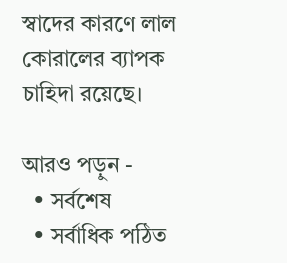স্বাদের কারণে লাল কোরালের ব্যাপক চাহিদা রয়েছে।

আরও পড়ুন -
  • সর্বশেষ
  • সর্বাধিক পঠিত